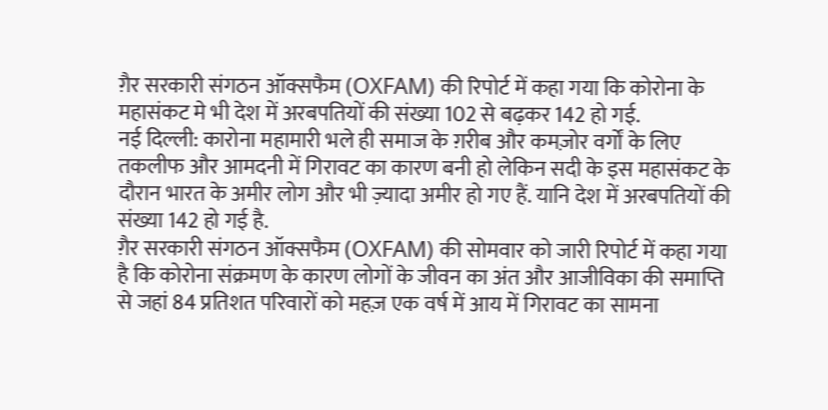ग़ैर सरकारी संगठन ऑक्सफैम (OXFAM) की रिपोर्ट में कहा गया कि कोरोना के महासंकट मे भी देश में अरबपतियों की संख्या 102 से बढ़कर 142 हो गई.
नई दिल्ली: कारोना महामारी भले ही समाज के ग़रीब और कमज़ोर वर्गों के लिए तकलीफ और आमदनी में गिरावट का कारण बनी हो लेकिन सदी के इस महासंकट के दौरान भारत के अमीर लोग और भी ज़्यादा अमीर हो गए हैं. यानि देश में अरबपतियों की संख्या 142 हो गई है.
ग़ैर सरकारी संगठन ऑक्सफैम (OXFAM) की सोमवार को जारी रिपोर्ट में कहा गया है कि कोरोना संक्रमण के कारण लोगों के जीवन का अंत और आजीविका की समाप्ति से जहां 84 प्रतिशत परिवारों को महज़ एक वर्ष में आय में गिरावट का सामना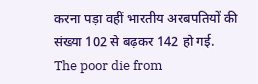करना पड़ा वहीं भारतीय अरबपतियों की संख्या 102 से बढ़कर 142 हो गई.
The poor die from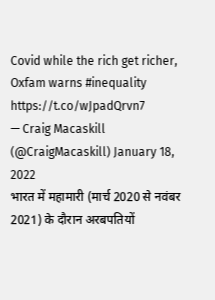Covid while the rich get richer, Oxfam warns #inequality https://t.co/wJpadQrvn7
— Craig Macaskill (@CraigMacaskill) January 18, 2022
भारत में महामारी (मार्च 2020 से नवंबर 2021) के दौरान अरबपतियों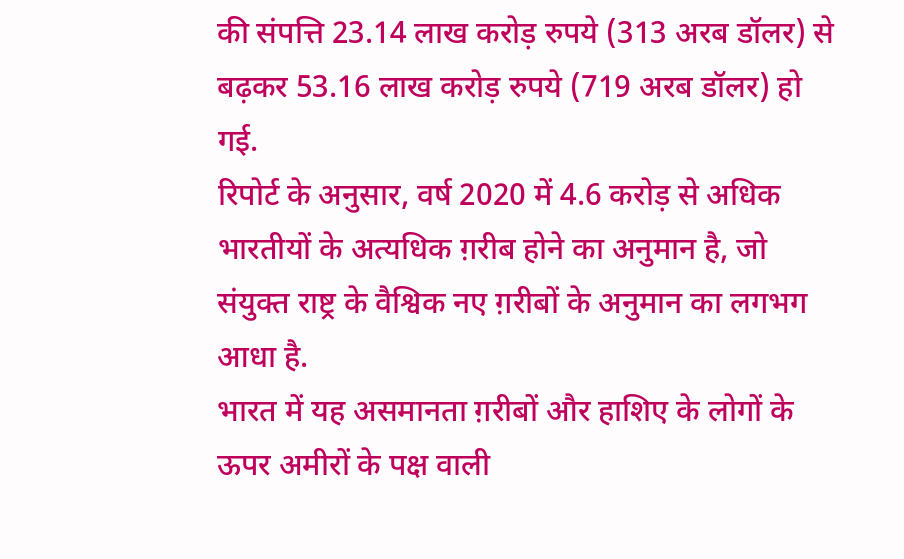की संपत्ति 23.14 लाख करोड़ रुपये (313 अरब डॉलर) से बढ़कर 53.16 लाख करोड़ रुपये (719 अरब डॉलर) हो गई.
रिपोर्ट के अनुसार, वर्ष 2020 में 4.6 करोड़ से अधिक भारतीयों के अत्यधिक ग़रीब होने का अनुमान है, जो संयुक्त राष्ट्र के वैश्विक नए ग़रीबों के अनुमान का लगभग आधा है.
भारत में यह असमानता ग़रीबों और हाशिए के लोगों के ऊपर अमीरों के पक्ष वाली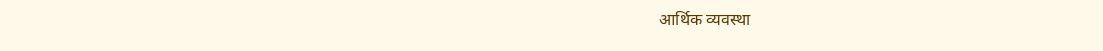आर्थिक व्यवस्था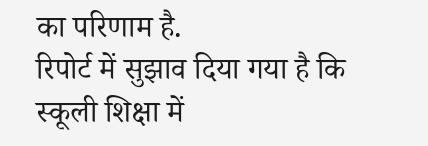का परिणाम है.
रिपोर्ट में सुझाव दिया गया है कि स्कूली शिक्षा में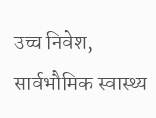उच्च निवेश, सार्वभौमिक स्वास्थ्य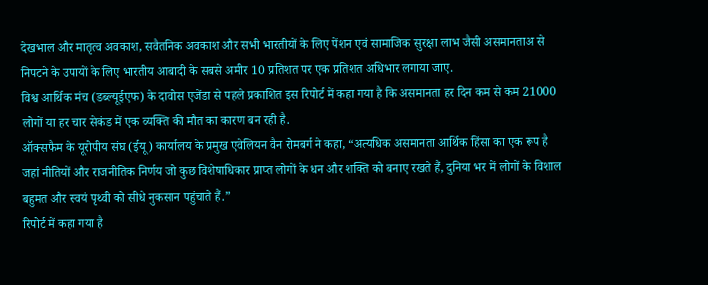देखभाल और मातृत्व अवकाश, सवैतनिक अवकाश और सभी भारतीयों के लिए पेंशन एवं सामाजिक सुरक्षा लाभ जैसी असमानताअ से निपटने के उपायों के लिए भारतीय आबादी के सबसे अमीर 10 प्रतिशत पर एक प्रतिशत अधिभार लगाया जाए.
विश्व आर्थिक मंच (डब्ल्यूईएफ) के दावोस एजेंडा से पहले प्रकाशित इस रिपोर्ट में कहा गया है कि असमानता हर दिन कम से कम 21000 लोगों या हर चार सेकंड में एक व्यक्ति की मौत का कारण बन रही है.
ऑक्सफैम के यूरोपीय संघ (ईयू) कार्यालय के प्रमुख एवेलियन वैन रोमबर्ग ने कहा, “अत्यधिक असमानता आर्थिक हिंसा का एक रूप है जहां नीतियों और राजनीतिक निर्णय जो कुछ विशेषाधिकार प्राप्त लोगों के धन और शक्ति को बनाए रखते हैं, दुनिया भर में लोगों के विशाल बहुमत और स्वयं पृथ्वी को सीधे नुकसान पहुंचाते हैं.”
रिपोर्ट में कहा गया है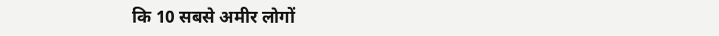कि 10 सबसे अमीर लोगों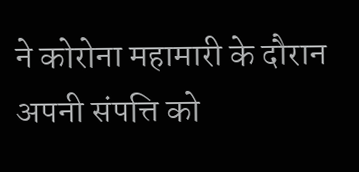ने कोरोना महामारी के दौरान अपनी संपत्ति को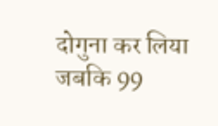दोगुना कर लिया जबकि 99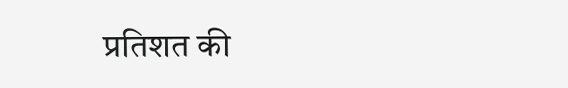प्रतिशत की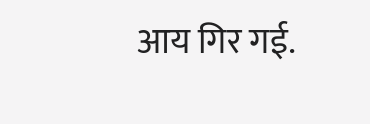आय गिर गई.